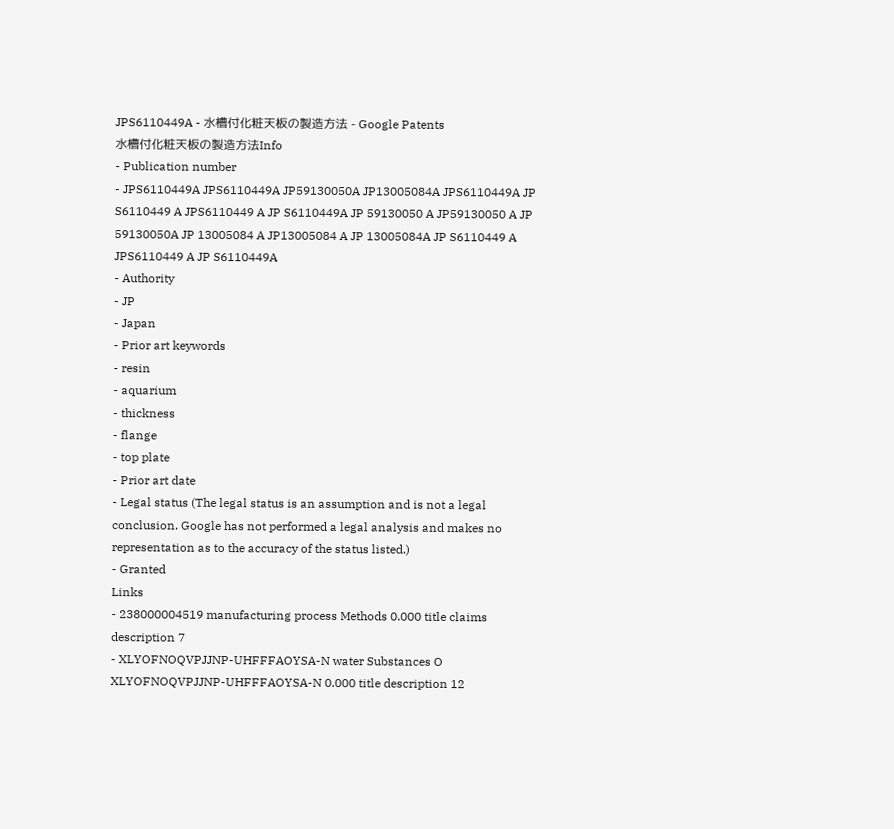JPS6110449A - 水槽付化粧天板の製造方法 - Google Patents
水槽付化粧天板の製造方法Info
- Publication number
- JPS6110449A JPS6110449A JP59130050A JP13005084A JPS6110449A JP S6110449 A JPS6110449 A JP S6110449A JP 59130050 A JP59130050 A JP 59130050A JP 13005084 A JP13005084 A JP 13005084A JP S6110449 A JPS6110449 A JP S6110449A
- Authority
- JP
- Japan
- Prior art keywords
- resin
- aquarium
- thickness
- flange
- top plate
- Prior art date
- Legal status (The legal status is an assumption and is not a legal conclusion. Google has not performed a legal analysis and makes no representation as to the accuracy of the status listed.)
- Granted
Links
- 238000004519 manufacturing process Methods 0.000 title claims description 7
- XLYOFNOQVPJJNP-UHFFFAOYSA-N water Substances O XLYOFNOQVPJJNP-UHFFFAOYSA-N 0.000 title description 12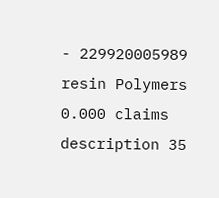- 229920005989 resin Polymers 0.000 claims description 35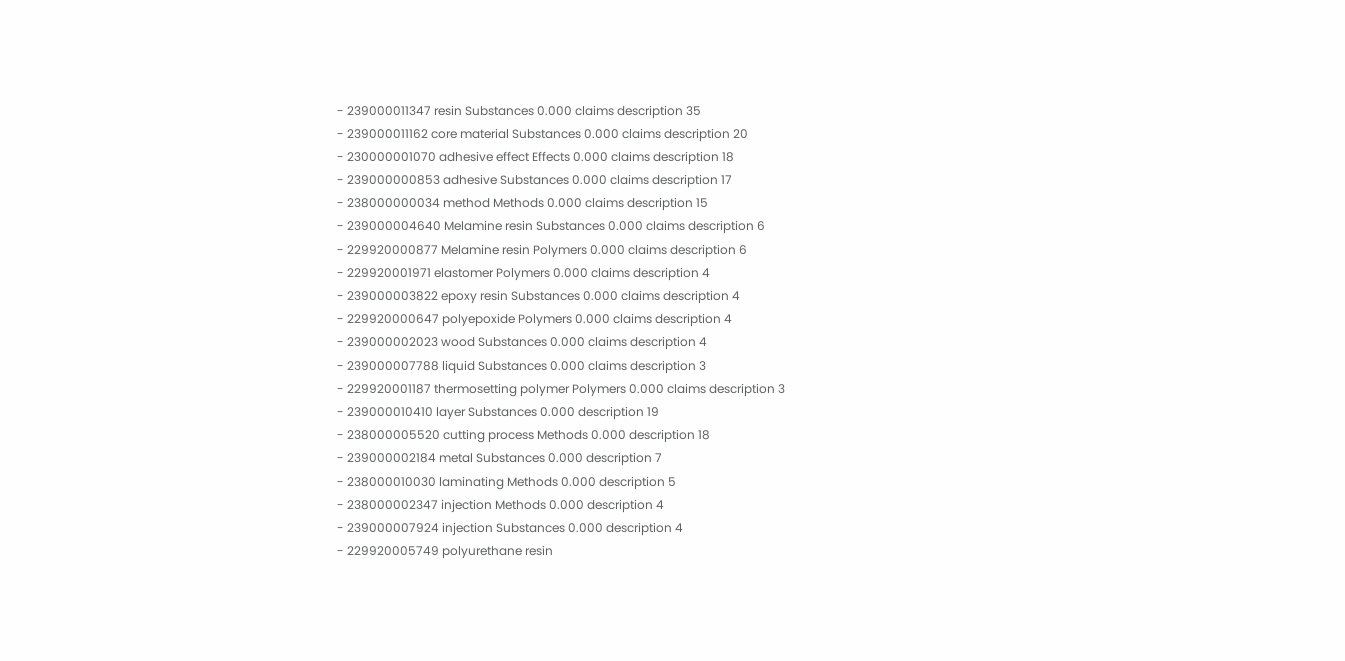- 239000011347 resin Substances 0.000 claims description 35
- 239000011162 core material Substances 0.000 claims description 20
- 230000001070 adhesive effect Effects 0.000 claims description 18
- 239000000853 adhesive Substances 0.000 claims description 17
- 238000000034 method Methods 0.000 claims description 15
- 239000004640 Melamine resin Substances 0.000 claims description 6
- 229920000877 Melamine resin Polymers 0.000 claims description 6
- 229920001971 elastomer Polymers 0.000 claims description 4
- 239000003822 epoxy resin Substances 0.000 claims description 4
- 229920000647 polyepoxide Polymers 0.000 claims description 4
- 239000002023 wood Substances 0.000 claims description 4
- 239000007788 liquid Substances 0.000 claims description 3
- 229920001187 thermosetting polymer Polymers 0.000 claims description 3
- 239000010410 layer Substances 0.000 description 19
- 238000005520 cutting process Methods 0.000 description 18
- 239000002184 metal Substances 0.000 description 7
- 238000010030 laminating Methods 0.000 description 5
- 238000002347 injection Methods 0.000 description 4
- 239000007924 injection Substances 0.000 description 4
- 229920005749 polyurethane resin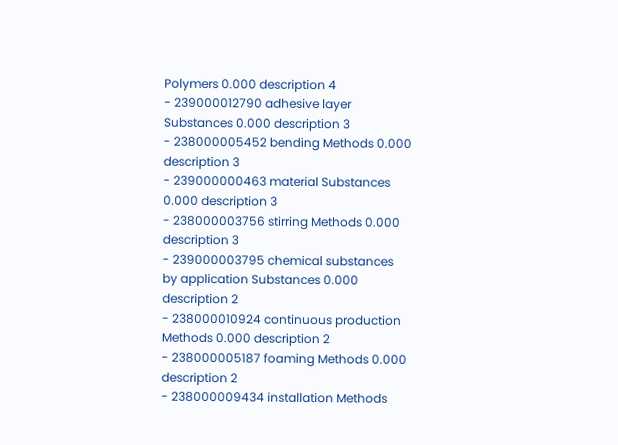Polymers 0.000 description 4
- 239000012790 adhesive layer Substances 0.000 description 3
- 238000005452 bending Methods 0.000 description 3
- 239000000463 material Substances 0.000 description 3
- 238000003756 stirring Methods 0.000 description 3
- 239000003795 chemical substances by application Substances 0.000 description 2
- 238000010924 continuous production Methods 0.000 description 2
- 238000005187 foaming Methods 0.000 description 2
- 238000009434 installation Methods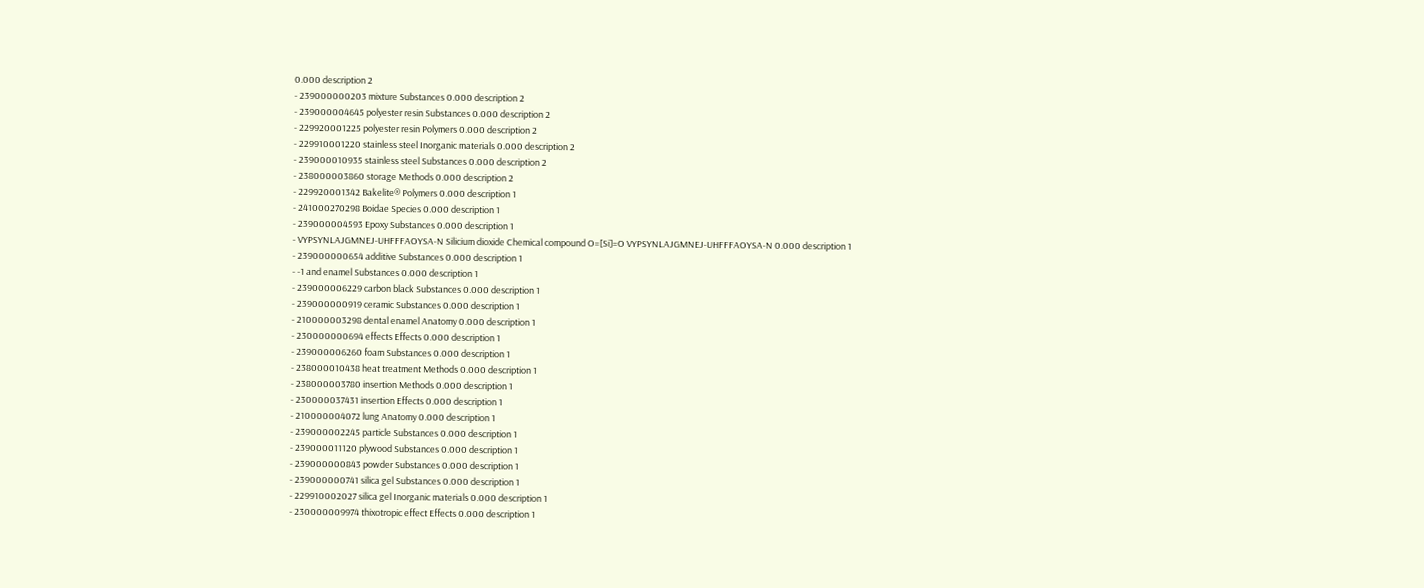0.000 description 2
- 239000000203 mixture Substances 0.000 description 2
- 239000004645 polyester resin Substances 0.000 description 2
- 229920001225 polyester resin Polymers 0.000 description 2
- 229910001220 stainless steel Inorganic materials 0.000 description 2
- 239000010935 stainless steel Substances 0.000 description 2
- 238000003860 storage Methods 0.000 description 2
- 229920001342 Bakelite® Polymers 0.000 description 1
- 241000270298 Boidae Species 0.000 description 1
- 239000004593 Epoxy Substances 0.000 description 1
- VYPSYNLAJGMNEJ-UHFFFAOYSA-N Silicium dioxide Chemical compound O=[Si]=O VYPSYNLAJGMNEJ-UHFFFAOYSA-N 0.000 description 1
- 239000000654 additive Substances 0.000 description 1
- -1 and enamel Substances 0.000 description 1
- 239000006229 carbon black Substances 0.000 description 1
- 239000000919 ceramic Substances 0.000 description 1
- 210000003298 dental enamel Anatomy 0.000 description 1
- 230000000694 effects Effects 0.000 description 1
- 239000006260 foam Substances 0.000 description 1
- 238000010438 heat treatment Methods 0.000 description 1
- 238000003780 insertion Methods 0.000 description 1
- 230000037431 insertion Effects 0.000 description 1
- 210000004072 lung Anatomy 0.000 description 1
- 239000002245 particle Substances 0.000 description 1
- 239000011120 plywood Substances 0.000 description 1
- 239000000843 powder Substances 0.000 description 1
- 239000000741 silica gel Substances 0.000 description 1
- 229910002027 silica gel Inorganic materials 0.000 description 1
- 230000009974 thixotropic effect Effects 0.000 description 1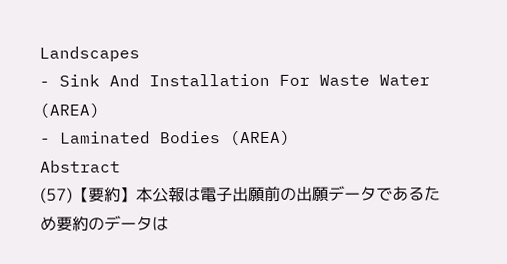Landscapes
- Sink And Installation For Waste Water (AREA)
- Laminated Bodies (AREA)
Abstract
(57)【要約】本公報は電子出願前の出願データであるた
め要約のデータは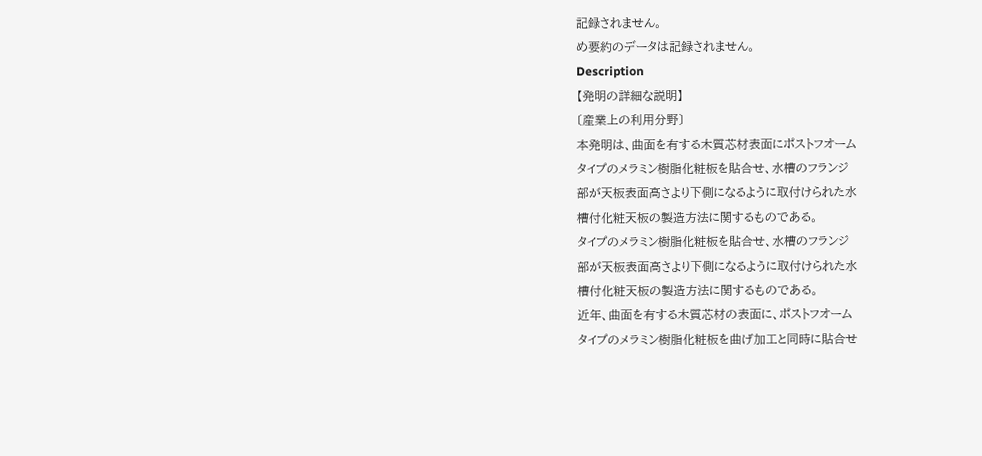記録されません。
め要約のデータは記録されません。
Description
【発明の詳細な説明】
〔産業上の利用分野〕
本発明は、曲面を有する木質芯材表面にポストフオーム
タイプのメラミン樹脂化粧板を貼合せ、水槽のフランジ
部が天板表面高さより下側になるように取付けられた水
槽付化粧天板の製造方法に関するものである。
タイプのメラミン樹脂化粧板を貼合せ、水槽のフランジ
部が天板表面高さより下側になるように取付けられた水
槽付化粧天板の製造方法に関するものである。
近年、曲面を有する木質芯材の表面に、ポストフオーム
タイプのメラミン樹脂化粧板を曲げ加工と同時に貼合せ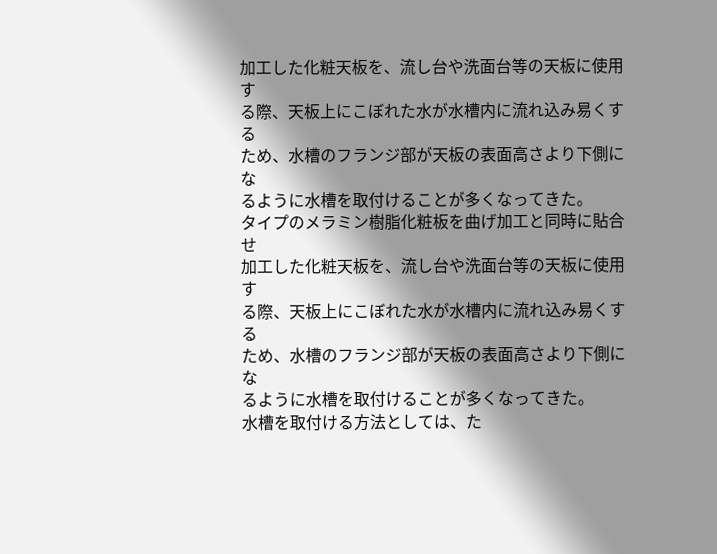加工した化粧天板を、流し台や洗面台等の天板に使用す
る際、天板上にこぼれた水が水槽内に流れ込み易くする
ため、水槽のフランジ部が天板の表面高さより下側にな
るように水槽を取付けることが多くなってきた。
タイプのメラミン樹脂化粧板を曲げ加工と同時に貼合せ
加工した化粧天板を、流し台や洗面台等の天板に使用す
る際、天板上にこぼれた水が水槽内に流れ込み易くする
ため、水槽のフランジ部が天板の表面高さより下側にな
るように水槽を取付けることが多くなってきた。
水槽を取付ける方法としては、た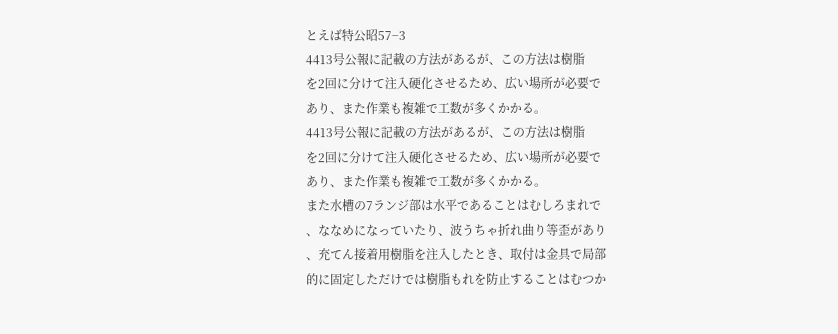とえば特公昭57−3
4413号公報に記載の方法があるが、この方法は樹脂
を2回に分けて注入硬化させるため、広い場所が必要で
あり、また作業も複雑で工数が多くかかる。
4413号公報に記載の方法があるが、この方法は樹脂
を2回に分けて注入硬化させるため、広い場所が必要で
あり、また作業も複雑で工数が多くかかる。
また水槽の7ランジ部は水平であることはむしろまれで
、ななめになっていたり、波うちゃ折れ曲り等歪があり
、充てん接着用樹脂を注入したとき、取付は金具で局部
的に固定しただけでは樹脂もれを防止することはむつか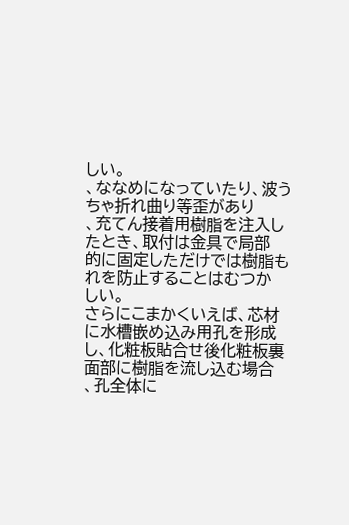しい。
、ななめになっていたり、波うちゃ折れ曲り等歪があり
、充てん接着用樹脂を注入したとき、取付は金具で局部
的に固定しただけでは樹脂もれを防止することはむつか
しい。
さらにこまかくいえば、芯材に水槽嵌め込み用孔を形成
し、化粧板貼合せ後化粧板裏面部に樹脂を流し込む場合
、孔全体に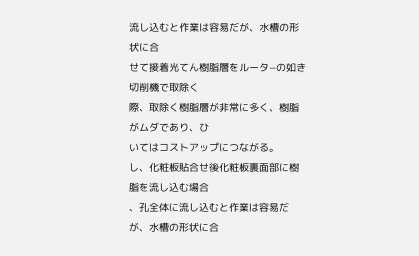流し込むと作業は容易だが、水槽の形状に合
せて接着光てん樹脂層をルータ−の如き切削機で取除く
際、取除く樹脂層が非常に多く、樹脂がムダであり、ひ
いてはコストアップにつながる。
し、化粧板貼合せ後化粧板裏面部に樹脂を流し込む場合
、孔全体に流し込むと作業は容易だが、水槽の形状に合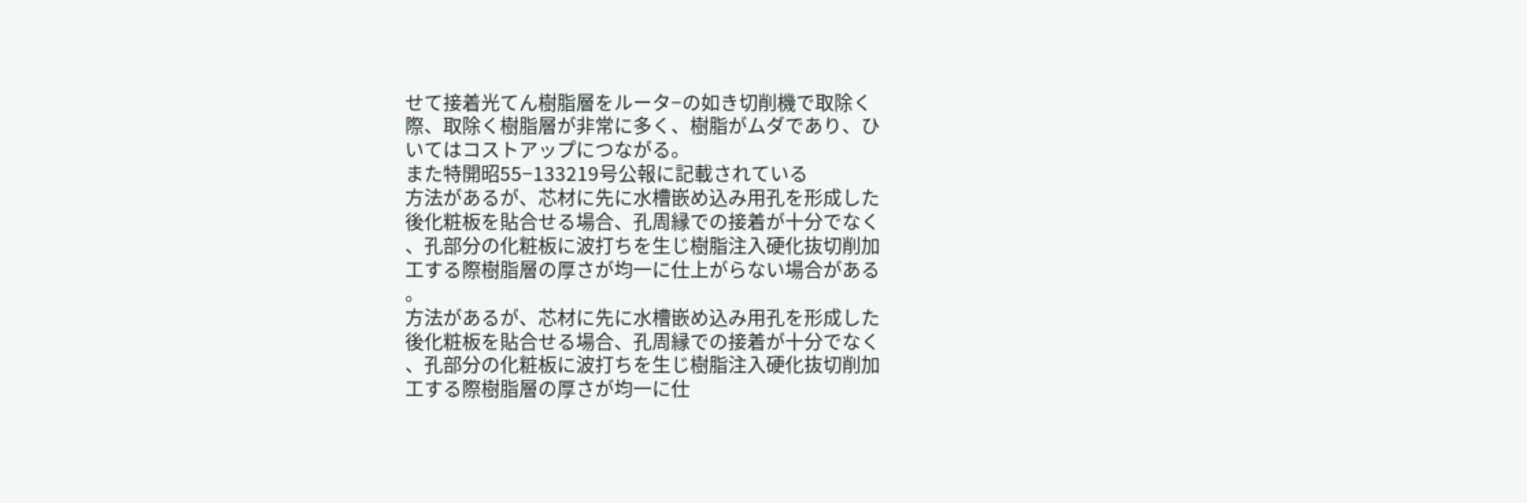せて接着光てん樹脂層をルータ−の如き切削機で取除く
際、取除く樹脂層が非常に多く、樹脂がムダであり、ひ
いてはコストアップにつながる。
また特開昭55−133219号公報に記載されている
方法があるが、芯材に先に水槽嵌め込み用孔を形成した
後化粧板を貼合せる場合、孔周縁での接着が十分でなく
、孔部分の化粧板に波打ちを生じ樹脂注入硬化抜切削加
工する際樹脂層の厚さが均一に仕上がらない場合がある
。
方法があるが、芯材に先に水槽嵌め込み用孔を形成した
後化粧板を貼合せる場合、孔周縁での接着が十分でなく
、孔部分の化粧板に波打ちを生じ樹脂注入硬化抜切削加
工する際樹脂層の厚さが均一に仕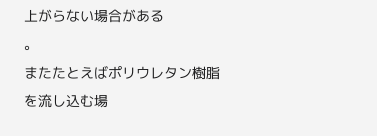上がらない場合がある
。
またたとえばポリウレタン樹脂を流し込む場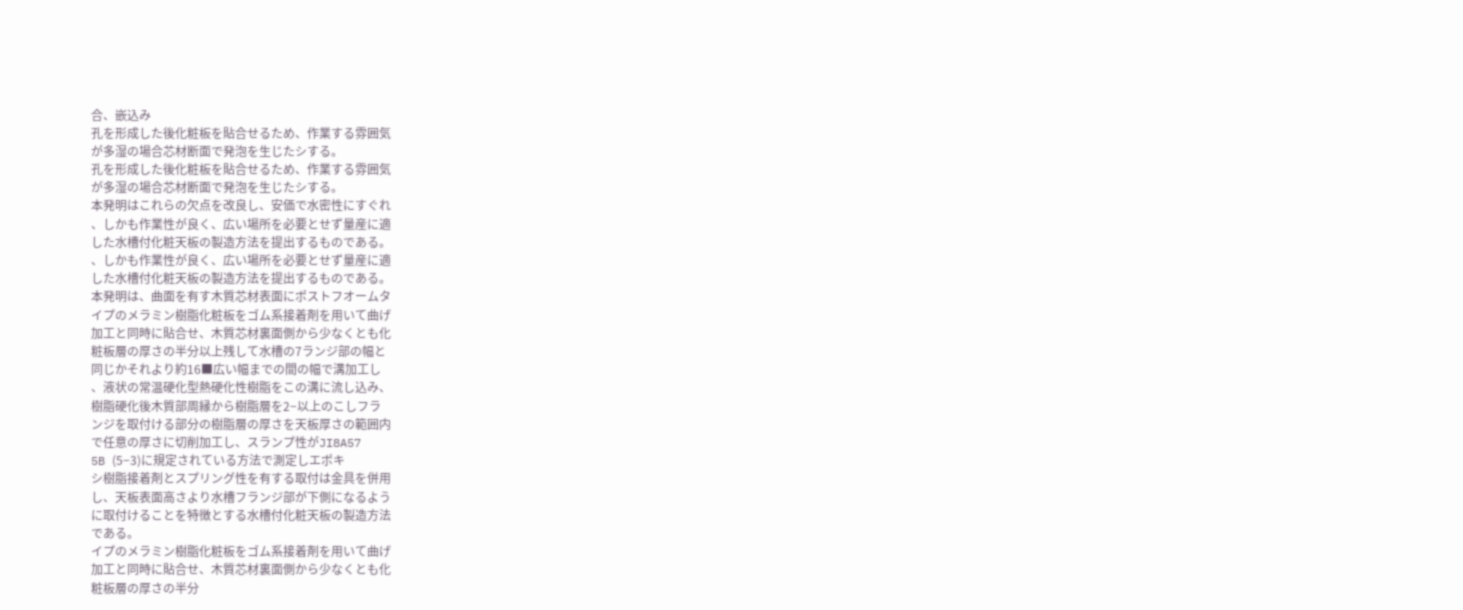合、嵌込み
孔を形成した後化粧板を貼合せるため、作業する雰囲気
が多湿の場合芯材断面で発泡を生じたシする。
孔を形成した後化粧板を貼合せるため、作業する雰囲気
が多湿の場合芯材断面で発泡を生じたシする。
本発明はこれらの欠点を改良し、安価で水密性にすぐれ
、しかも作業性が良く、広い場所を必要とせず量産に適
した水槽付化粧天板の製造方法を提出するものである。
、しかも作業性が良く、広い場所を必要とせず量産に適
した水槽付化粧天板の製造方法を提出するものである。
本発明は、曲面を有す木質芯材表面にポストフオームタ
イプのメラミン樹脂化粧板をゴム系接着剤を用いて曲げ
加工と同時に貼合せ、木質芯材裏面側から少なくとも化
粧板層の厚さの半分以上残して水槽の7ランジ部の幅と
同じかそれより約16■広い幅までの間の幅で溝加工し
、液状の常温硬化型熱硬化性樹脂をこの溝に流し込み、
樹脂硬化後木質部周縁から樹脂層を2−以上のこしフラ
ンジを取付ける部分の樹脂層の厚さを天板厚さの範囲内
で任意の厚さに切削加工し、スランプ性がJI8A57
5B (5−3)に規定されている方法で測定しエポキ
シ樹脂接着剤とスプリング性を有する取付は金具を併用
し、天板表面高さより水槽フランジ部が下側になるよう
に取付けることを特徴とする水槽付化粧天板の製造方法
である。
イプのメラミン樹脂化粧板をゴム系接着剤を用いて曲げ
加工と同時に貼合せ、木質芯材裏面側から少なくとも化
粧板層の厚さの半分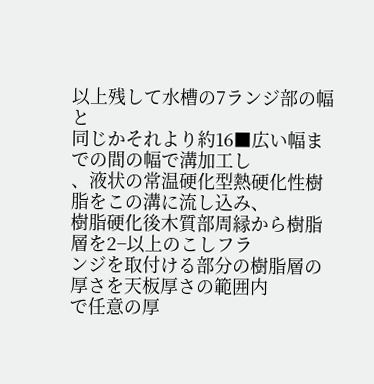以上残して水槽の7ランジ部の幅と
同じかそれより約16■広い幅までの間の幅で溝加工し
、液状の常温硬化型熱硬化性樹脂をこの溝に流し込み、
樹脂硬化後木質部周縁から樹脂層を2−以上のこしフラ
ンジを取付ける部分の樹脂層の厚さを天板厚さの範囲内
で任意の厚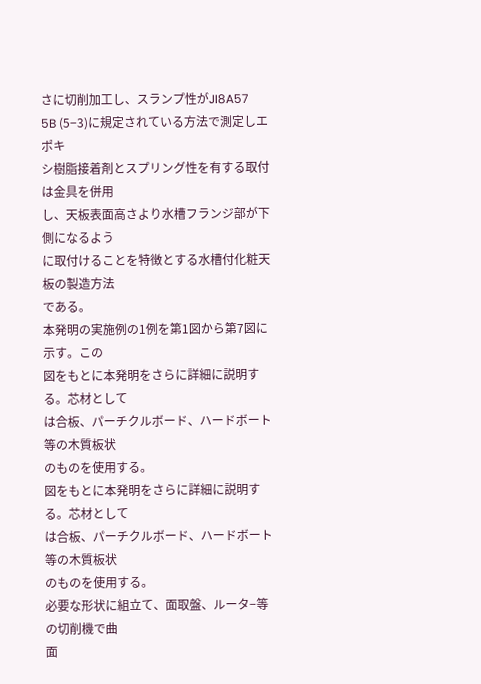さに切削加工し、スランプ性がJI8A57
5B (5−3)に規定されている方法で測定しエポキ
シ樹脂接着剤とスプリング性を有する取付は金具を併用
し、天板表面高さより水槽フランジ部が下側になるよう
に取付けることを特徴とする水槽付化粧天板の製造方法
である。
本発明の実施例の1例を第1図から第7図に示す。この
図をもとに本発明をさらに詳細に説明する。芯材として
は合板、パーチクルボード、ハードボート等の木質板状
のものを使用する。
図をもとに本発明をさらに詳細に説明する。芯材として
は合板、パーチクルボード、ハードボート等の木質板状
のものを使用する。
必要な形状に組立て、面取盤、ルータ−等の切削機で曲
面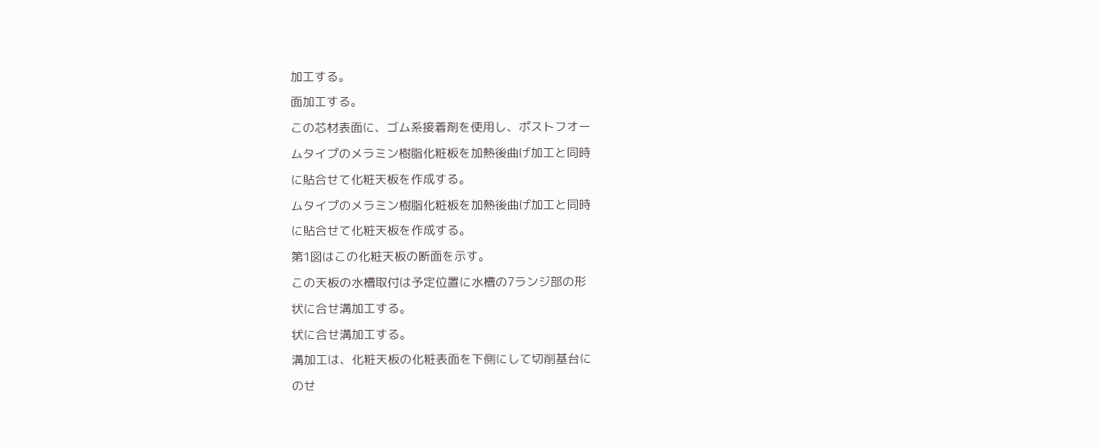加工する。
面加工する。
この芯材表面に、ゴム系接着剤を使用し、ポストフオー
ムタイプのメラミン樹脂化粧板を加熱後曲げ加工と同時
に貼合せて化粧天板を作成する。
ムタイプのメラミン樹脂化粧板を加熱後曲げ加工と同時
に貼合せて化粧天板を作成する。
第1図はこの化粧天板の断面を示す。
この天板の水槽取付は予定位置に水槽の7ランジ部の形
状に合せ溝加工する。
状に合せ溝加工する。
溝加工は、化粧天板の化粧表面を下側にして切削基台に
のせ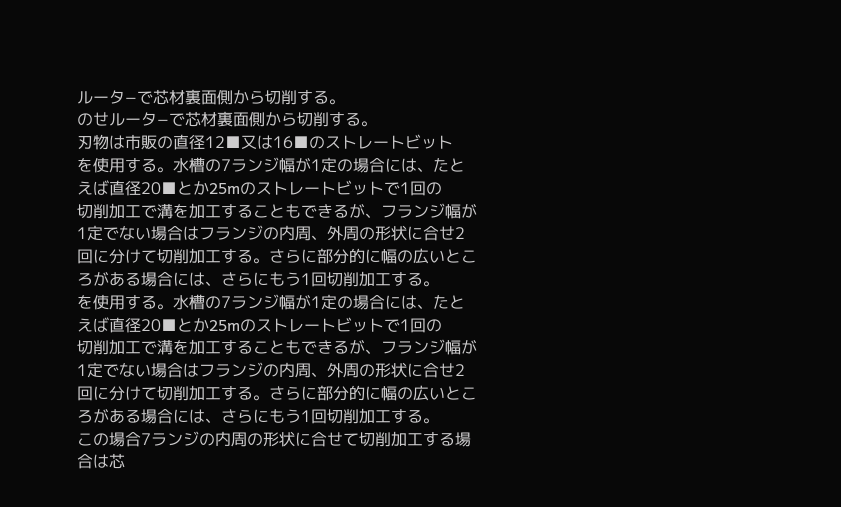ルータ−で芯材裏面側から切削する。
のせルータ−で芯材裏面側から切削する。
刃物は市販の直径12■又は16■のストレートビット
を使用する。水槽の7ランジ幅が1定の場合には、たと
えば直径20■とか25mのストレートビットで1回の
切削加工で溝を加工することもできるが、フランジ幅が
1定でない場合はフランジの内周、外周の形状に合せ2
回に分けて切削加工する。さらに部分的に幅の広いとこ
ろがある場合には、さらにもう1回切削加工する。
を使用する。水槽の7ランジ幅が1定の場合には、たと
えば直径20■とか25mのストレートビットで1回の
切削加工で溝を加工することもできるが、フランジ幅が
1定でない場合はフランジの内周、外周の形状に合せ2
回に分けて切削加工する。さらに部分的に幅の広いとこ
ろがある場合には、さらにもう1回切削加工する。
この場合7ランジの内周の形状に合せて切削加工する場
合は芯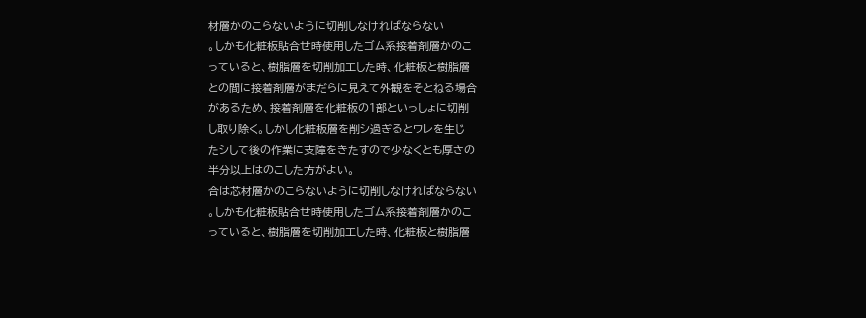材層かのこらないように切削しなければならない
。しかも化粧板貼合せ時使用したゴム系接着剤層かのこ
っていると、樹脂層を切削加工した時、化粧板と樹脂層
との間に接着剤層がまだらに見えて外観をそとねる場合
があるため、接着剤層を化粧板の1部といっしょに切削
し取り除く。しかし化粧板層を削シ過ぎるとワレを生じ
たシして後の作業に支障をきたすので少なくとも厚さの
半分以上はのこした方がよい。
合は芯材層かのこらないように切削しなければならない
。しかも化粧板貼合せ時使用したゴム系接着剤層かのこ
っていると、樹脂層を切削加工した時、化粧板と樹脂層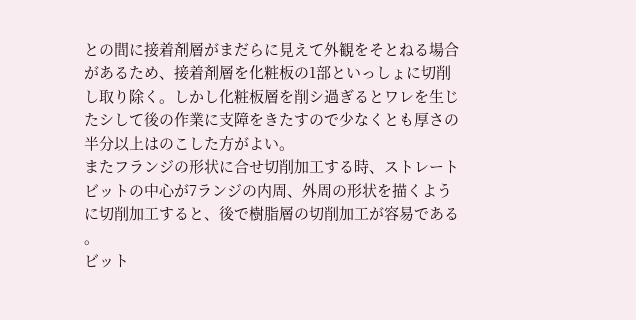との間に接着剤層がまだらに見えて外観をそとねる場合
があるため、接着剤層を化粧板の1部といっしょに切削
し取り除く。しかし化粧板層を削シ過ぎるとワレを生じ
たシして後の作業に支障をきたすので少なくとも厚さの
半分以上はのこした方がよい。
またフランジの形状に合せ切削加工する時、ストレート
ビットの中心が7ランジの内周、外周の形状を描くよう
に切削加工すると、後で樹脂層の切削加工が容易である
。
ビット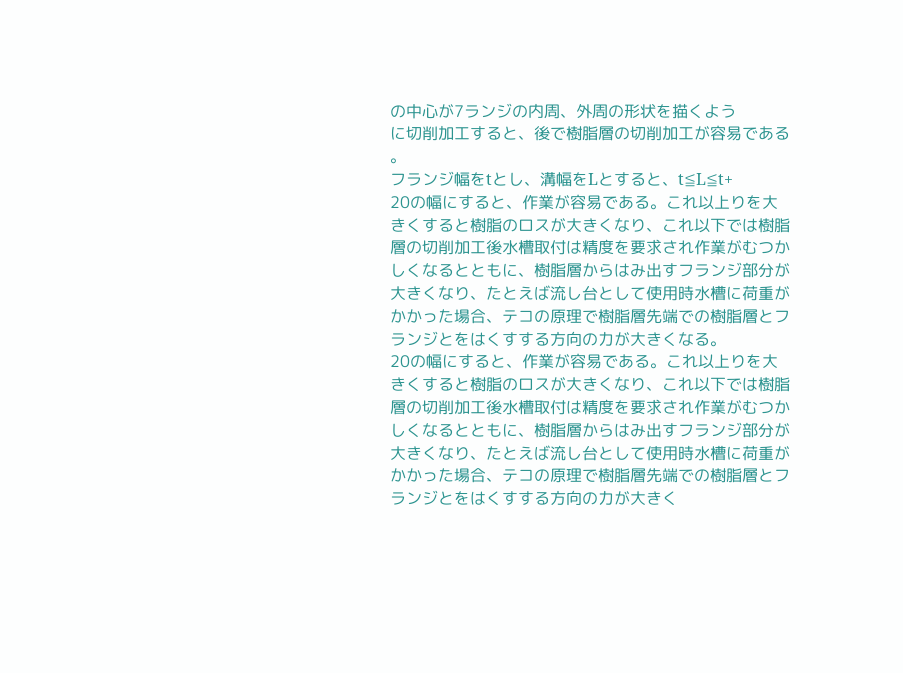の中心が7ランジの内周、外周の形状を描くよう
に切削加工すると、後で樹脂層の切削加工が容易である
。
フランジ幅をtとし、溝幅をLとすると、t≦L≦t+
20の幅にすると、作業が容易である。これ以上りを大
きくすると樹脂のロスが大きくなり、これ以下では樹脂
層の切削加工後水槽取付は精度を要求され作業がむつか
しくなるとともに、樹脂層からはみ出すフランジ部分が
大きくなり、たとえば流し台として使用時水槽に荷重が
かかった場合、テコの原理で樹脂層先端での樹脂層とフ
ランジとをはくすする方向の力が大きくなる。
20の幅にすると、作業が容易である。これ以上りを大
きくすると樹脂のロスが大きくなり、これ以下では樹脂
層の切削加工後水槽取付は精度を要求され作業がむつか
しくなるとともに、樹脂層からはみ出すフランジ部分が
大きくなり、たとえば流し台として使用時水槽に荷重が
かかった場合、テコの原理で樹脂層先端での樹脂層とフ
ランジとをはくすする方向の力が大きく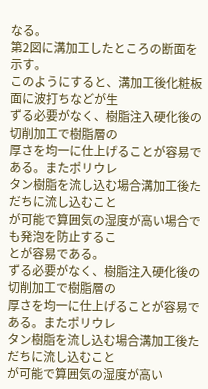なる。
第2図に溝加工したところの断面を示す。
このようにすると、溝加工後化粧板面に波打ちなどが生
ずる必要がなく、樹脂注入硬化後の切削加工で樹脂層の
厚さを均一に仕上げることが容易である。またポリウレ
タン樹脂を流し込む場合溝加工後ただちに流し込むこと
が可能で算囲気の湿度が高い場合でも発泡を防止するこ
とが容易である。
ずる必要がなく、樹脂注入硬化後の切削加工で樹脂層の
厚さを均一に仕上げることが容易である。またポリウレ
タン樹脂を流し込む場合溝加工後ただちに流し込むこと
が可能で算囲気の湿度が高い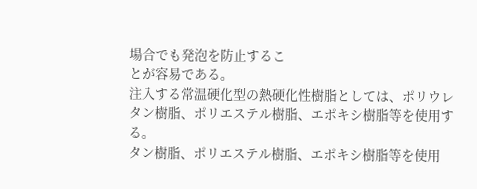場合でも発泡を防止するこ
とが容易である。
注入する常温硬化型の熱硬化性樹脂としては、ポリウレ
タン樹脂、ポリエステル樹脂、エポキシ樹脂等を使用す
る。
タン樹脂、ポリエステル樹脂、エポキシ樹脂等を使用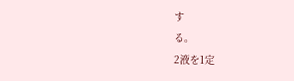す
る。
2液を1定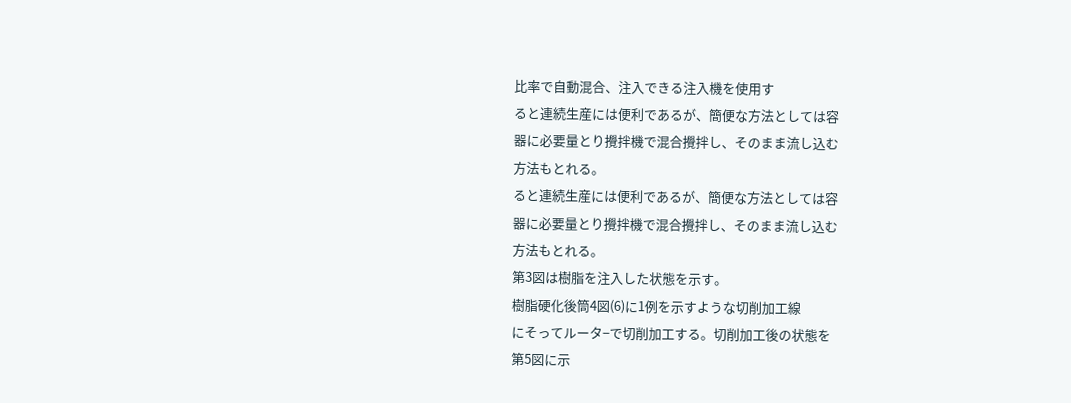比率で自動混合、注入できる注入機を使用す
ると連続生産には便利であるが、簡便な方法としては容
器に必要量とり攪拌機で混合攪拌し、そのまま流し込む
方法もとれる。
ると連続生産には便利であるが、簡便な方法としては容
器に必要量とり攪拌機で混合攪拌し、そのまま流し込む
方法もとれる。
第3図は樹脂を注入した状態を示す。
樹脂硬化後筒4図(6)に1例を示すような切削加工線
にそってルータ−で切削加工する。切削加工後の状態を
第5図に示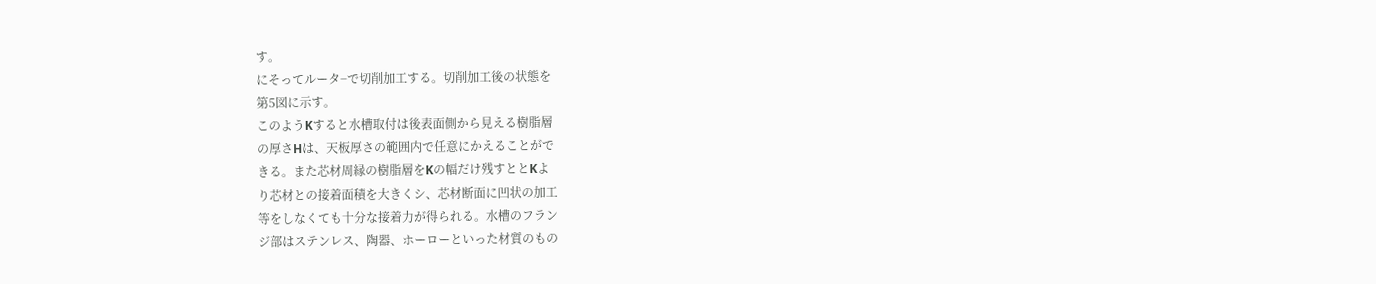す。
にそってルータ−で切削加工する。切削加工後の状態を
第5図に示す。
このようKすると水槽取付は後表面側から見える樹脂層
の厚さHは、天板厚さの範囲内で任意にかえることがで
きる。また芯材周縁の樹脂層をKの幅だけ残すととKよ
り芯材との接着面積を大きくシ、芯材断面に凹状の加工
等をしなくても十分な接着力が得られる。水槽のフラン
ジ部はステンレス、陶器、ホーローといった材質のもの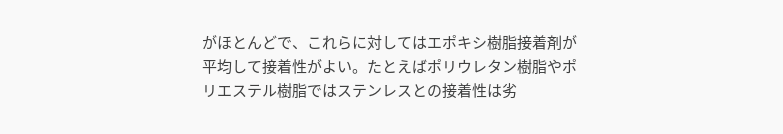がほとんどで、これらに対してはエポキシ樹脂接着剤が
平均して接着性がよい。たとえばポリウレタン樹脂やポ
リエステル樹脂ではステンレスとの接着性は劣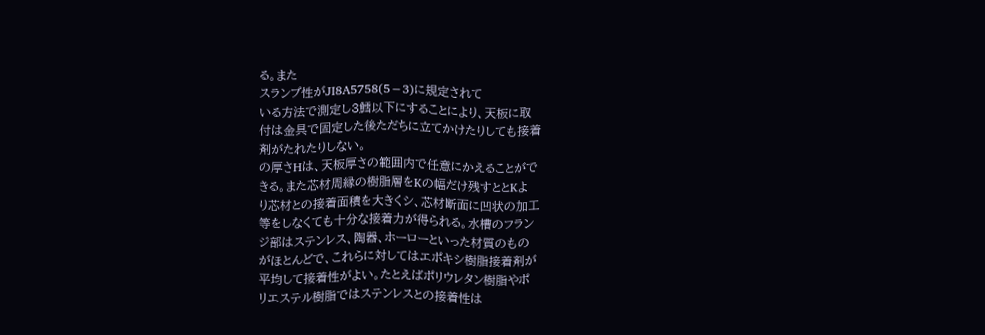る。また
スランプ性がJI8A5758(5−3)に規定されて
いる方法で測定し3鱈以下にすることにより、天板に取
付は金具で固定した後ただちに立てかけたりしても接着
剤がたれたりしない。
の厚さHは、天板厚さの範囲内で任意にかえることがで
きる。また芯材周縁の樹脂層をKの幅だけ残すととKよ
り芯材との接着面積を大きくシ、芯材断面に凹状の加工
等をしなくても十分な接着力が得られる。水槽のフラン
ジ部はステンレス、陶器、ホーローといった材質のもの
がほとんどで、これらに対してはエポキシ樹脂接着剤が
平均して接着性がよい。たとえばポリウレタン樹脂やポ
リエステル樹脂ではステンレスとの接着性は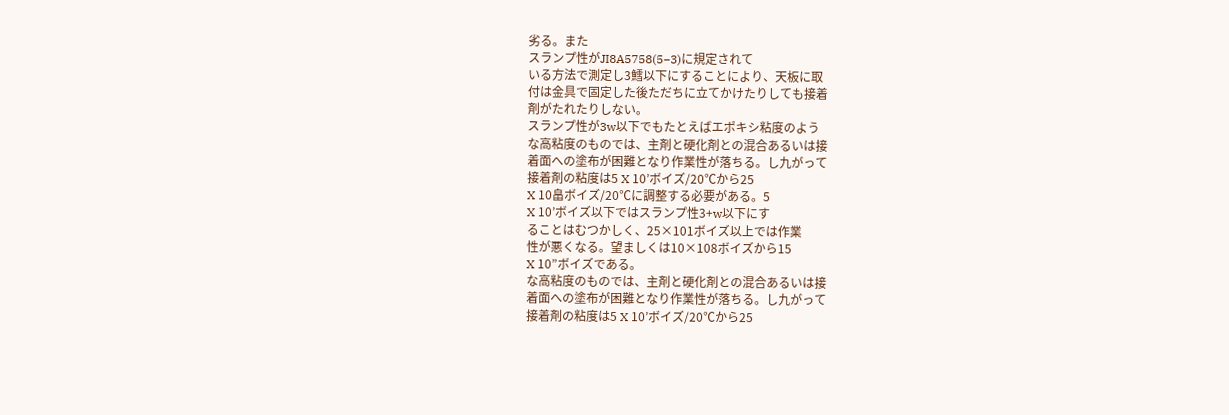劣る。また
スランプ性がJI8A5758(5−3)に規定されて
いる方法で測定し3鱈以下にすることにより、天板に取
付は金具で固定した後ただちに立てかけたりしても接着
剤がたれたりしない。
スランプ性が3w以下でもたとえばエポキシ粘度のよう
な高粘度のものでは、主剤と硬化剤との混合あるいは接
着面への塗布が困難となり作業性が落ちる。し九がって
接着剤の粘度は5 X 10’ボイズ/20℃から25
X 10畠ボイズ/20℃に調整する必要がある。5
X 10’ボイズ以下ではスランプ性3+w以下にす
ることはむつかしく、25×101ボイズ以上では作業
性が悪くなる。望ましくは10×108ボイズから15
X 10”ボイズである。
な高粘度のものでは、主剤と硬化剤との混合あるいは接
着面への塗布が困難となり作業性が落ちる。し九がって
接着剤の粘度は5 X 10’ボイズ/20℃から25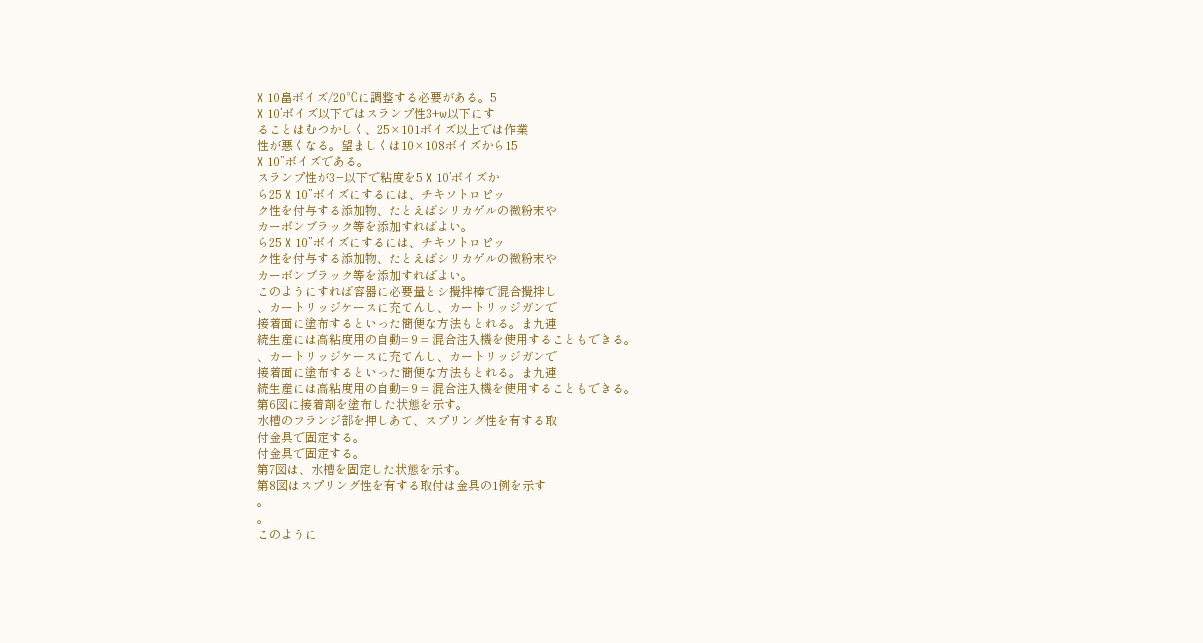X 10畠ボイズ/20℃に調整する必要がある。5
X 10’ボイズ以下ではスランプ性3+w以下にす
ることはむつかしく、25×101ボイズ以上では作業
性が悪くなる。望ましくは10×108ボイズから15
X 10”ボイズである。
スランプ性が3−以下で粘度を5 X 10’ボイズか
ら25 X 10”ボイズにするには、チキソトロピッ
ク性を付与する添加物、たとえばシリカゲルの微粉末や
カーボンブラック等を添加すればよい。
ら25 X 10”ボイズにするには、チキソトロピッ
ク性を付与する添加物、たとえばシリカゲルの微粉末や
カーボンブラック等を添加すればよい。
このようにすれば容器に必要量とシ攪拌棒で混合攪拌し
、カートリッジケースに充てんし、カートリッジガンで
接着面に塗布するといった簡便な方法もとれる。ま九連
続生産には高粘度用の自動= 9 = 混合注入機を使用することもできる。
、カートリッジケースに充てんし、カートリッジガンで
接着面に塗布するといった簡便な方法もとれる。ま九連
続生産には高粘度用の自動= 9 = 混合注入機を使用することもできる。
第6図に接着剤を塗布した状態を示す。
水槽のフランジ部を押しあて、スプリング性を有する取
付金具で固定する。
付金具で固定する。
第7図は、水槽を固定した状態を示す。
第8図はスプリング性を有する取付は金具の1例を示す
。
。
このように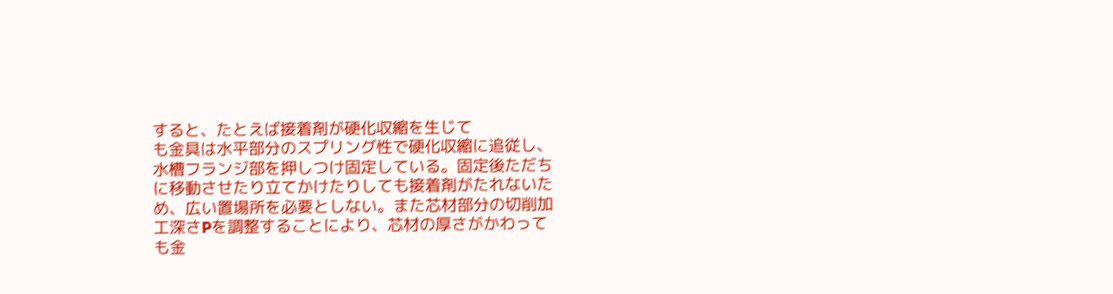すると、たとえば接着剤が硬化収縮を生じて
も金具は水平部分のスプリング性で硬化収縮に追従し、
水槽フランジ部を押しつけ固定している。固定後ただち
に移動させたり立てかけたりしても接着剤がたれないた
め、広い置場所を必要としない。また芯材部分の切削加
工深さPを調整することにより、芯材の厚さがかわって
も金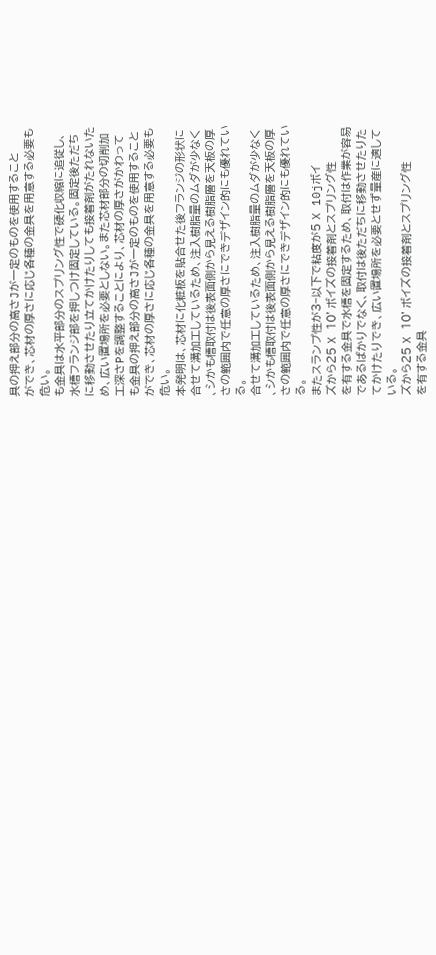具の押え部分の高さJが一定のものを使用すること
ができ、芯材の厚さに応じ各種の金具を用意する必要も
危い。
も金具は水平部分のスプリング性で硬化収縮に追従し、
水槽フランジ部を押しつけ固定している。固定後ただち
に移動させたり立てかけたりしても接着剤がたれないた
め、広い置場所を必要としない。また芯材部分の切削加
工深さPを調整することにより、芯材の厚さがかわって
も金具の押え部分の高さJが一定のものを使用すること
ができ、芯材の厚さに応じ各種の金具を用意する必要も
危い。
本発明は、芯材に化粧板を貼合せた後フランジの形状に
合せて溝加工しているため、注入樹脂量のムダが少なく
、シかも槽取付は後表面側から見える樹脂層を天板の厚
さの範囲内で任意の厚さにできデザイン的にも優れてい
る。
合せて溝加工しているため、注入樹脂量のムダが少なく
、シかも槽取付は後表面側から見える樹脂層を天板の厚
さの範囲内で任意の厚さにできデザイン的にも優れてい
る。
またスランプ性が3−以下で粘度が5 X 10jボイ
ズから25 X 10’ボイズの接着剤とスプリング性
を有する金具で水槽を固定するため、取付は作業が容易
であるばかりでなく、取付は後ただちに移動させたりた
てかけたりでき、広い置場所を必要とせず量産に適して
いる。
ズから25 X 10’ボイズの接着剤とスプリング性
を有する金具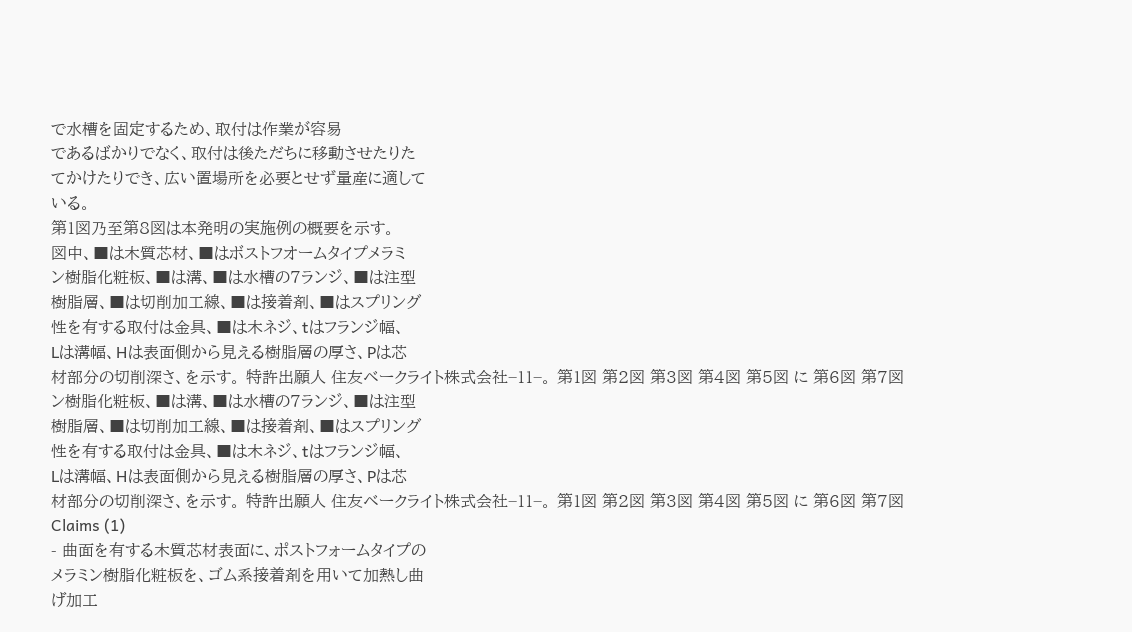で水槽を固定するため、取付は作業が容易
であるばかりでなく、取付は後ただちに移動させたりた
てかけたりでき、広い置場所を必要とせず量産に適して
いる。
第1図乃至第8図は本発明の実施例の概要を示す。
図中、■は木質芯材、■はボストフオームタイプメラミ
ン樹脂化粧板、■は溝、■は水槽の7ランジ、■は注型
樹脂層、■は切削加工線、■は接着剤、■はスプリング
性を有する取付は金具、■は木ネジ、tはフランジ幅、
Lは溝幅、Hは表面側から見える樹脂層の厚さ、Pは芯
材部分の切削深さ、を示す。 特許出願人 住友ベークライト株式会社−11−。 第1図 第2図 第3図 第4図 第5図 に 第6図 第7図
ン樹脂化粧板、■は溝、■は水槽の7ランジ、■は注型
樹脂層、■は切削加工線、■は接着剤、■はスプリング
性を有する取付は金具、■は木ネジ、tはフランジ幅、
Lは溝幅、Hは表面側から見える樹脂層の厚さ、Pは芯
材部分の切削深さ、を示す。 特許出願人 住友ベークライト株式会社−11−。 第1図 第2図 第3図 第4図 第5図 に 第6図 第7図
Claims (1)
- 曲面を有する木質芯材表面に、ポストフォームタイプの
メラミン樹脂化粧板を、ゴム系接着剤を用いて加熱し曲
げ加工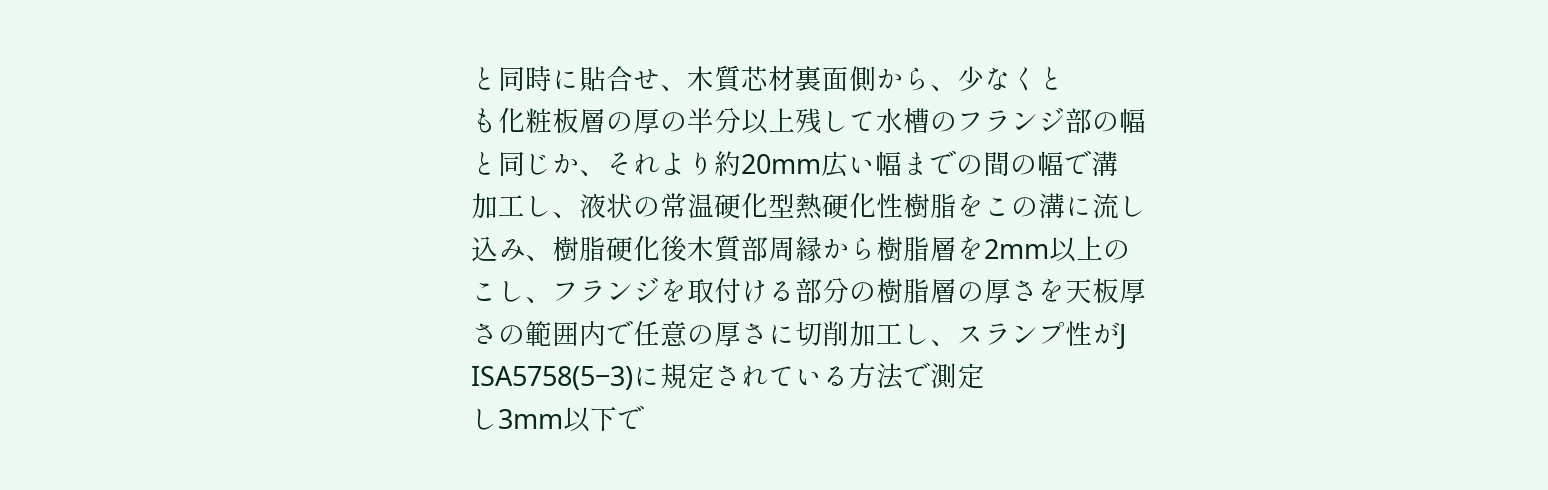と同時に貼合せ、木質芯材裏面側から、少なくと
も化粧板層の厚の半分以上残して水槽のフランジ部の幅
と同じか、それより約20mm広い幅までの間の幅で溝
加工し、液状の常温硬化型熱硬化性樹脂をこの溝に流し
込み、樹脂硬化後木質部周縁から樹脂層を2mm以上の
こし、フランジを取付ける部分の樹脂層の厚さを天板厚
さの範囲内で任意の厚さに切削加工し、スランプ性がJ
ISA5758(5−3)に規定されている方法で測定
し3mm以下で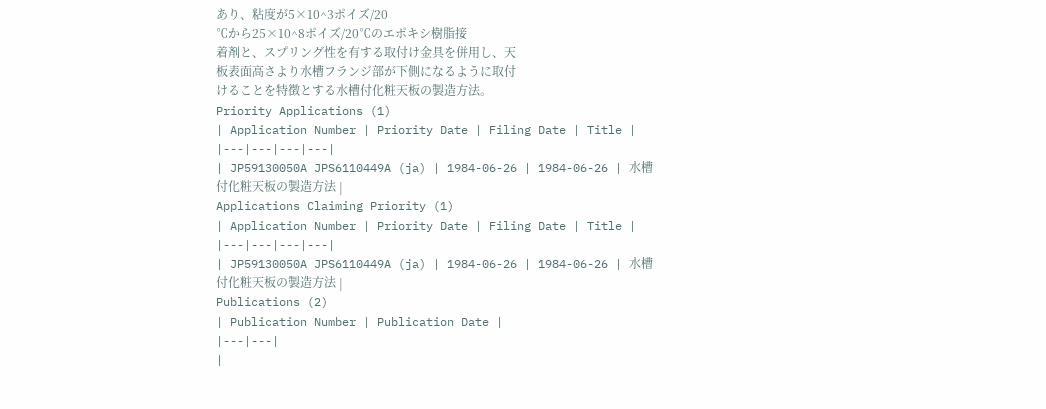あり、粘度が5×10^3ポイズ/20
℃から25×10^8ポイズ/20℃のエポキシ樹脂接
着剤と、スプリング性を有する取付け金具を併用し、天
板表面高さより水槽フランジ部が下側になるように取付
けることを特徴とする水槽付化粧天板の製造方法。
Priority Applications (1)
| Application Number | Priority Date | Filing Date | Title |
|---|---|---|---|
| JP59130050A JPS6110449A (ja) | 1984-06-26 | 1984-06-26 | 水槽付化粧天板の製造方法 |
Applications Claiming Priority (1)
| Application Number | Priority Date | Filing Date | Title |
|---|---|---|---|
| JP59130050A JPS6110449A (ja) | 1984-06-26 | 1984-06-26 | 水槽付化粧天板の製造方法 |
Publications (2)
| Publication Number | Publication Date |
|---|---|
|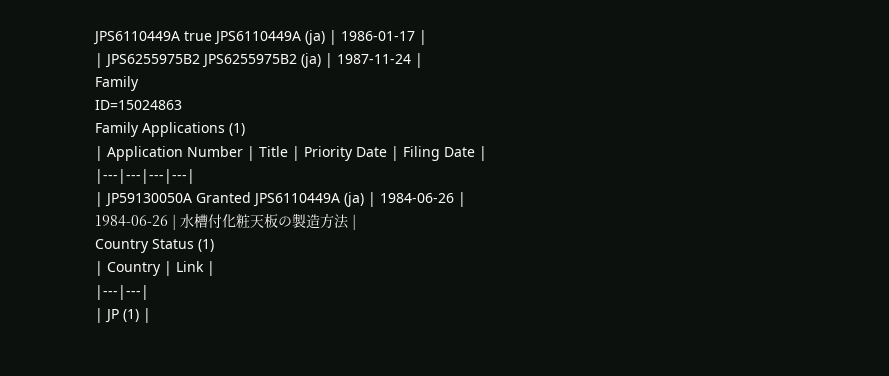JPS6110449A true JPS6110449A (ja) | 1986-01-17 |
| JPS6255975B2 JPS6255975B2 (ja) | 1987-11-24 |
Family
ID=15024863
Family Applications (1)
| Application Number | Title | Priority Date | Filing Date |
|---|---|---|---|
| JP59130050A Granted JPS6110449A (ja) | 1984-06-26 | 1984-06-26 | 水槽付化粧天板の製造方法 |
Country Status (1)
| Country | Link |
|---|---|
| JP (1) |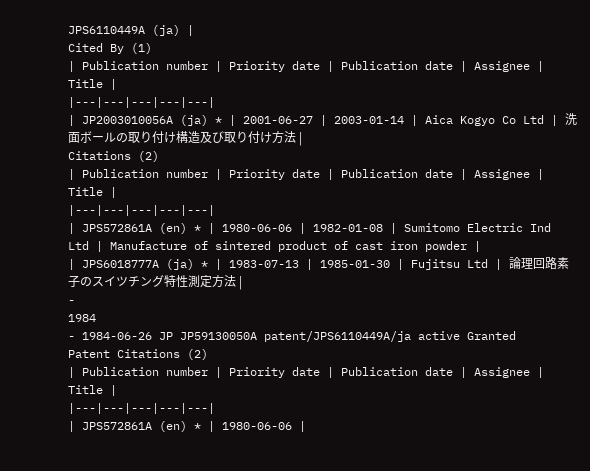JPS6110449A (ja) |
Cited By (1)
| Publication number | Priority date | Publication date | Assignee | Title |
|---|---|---|---|---|
| JP2003010056A (ja) * | 2001-06-27 | 2003-01-14 | Aica Kogyo Co Ltd | 洗面ボールの取り付け構造及び取り付け方法 |
Citations (2)
| Publication number | Priority date | Publication date | Assignee | Title |
|---|---|---|---|---|
| JPS572861A (en) * | 1980-06-06 | 1982-01-08 | Sumitomo Electric Ind Ltd | Manufacture of sintered product of cast iron powder |
| JPS6018777A (ja) * | 1983-07-13 | 1985-01-30 | Fujitsu Ltd | 論理回路素子のスイツチング特性測定方法 |
-
1984
- 1984-06-26 JP JP59130050A patent/JPS6110449A/ja active Granted
Patent Citations (2)
| Publication number | Priority date | Publication date | Assignee | Title |
|---|---|---|---|---|
| JPS572861A (en) * | 1980-06-06 |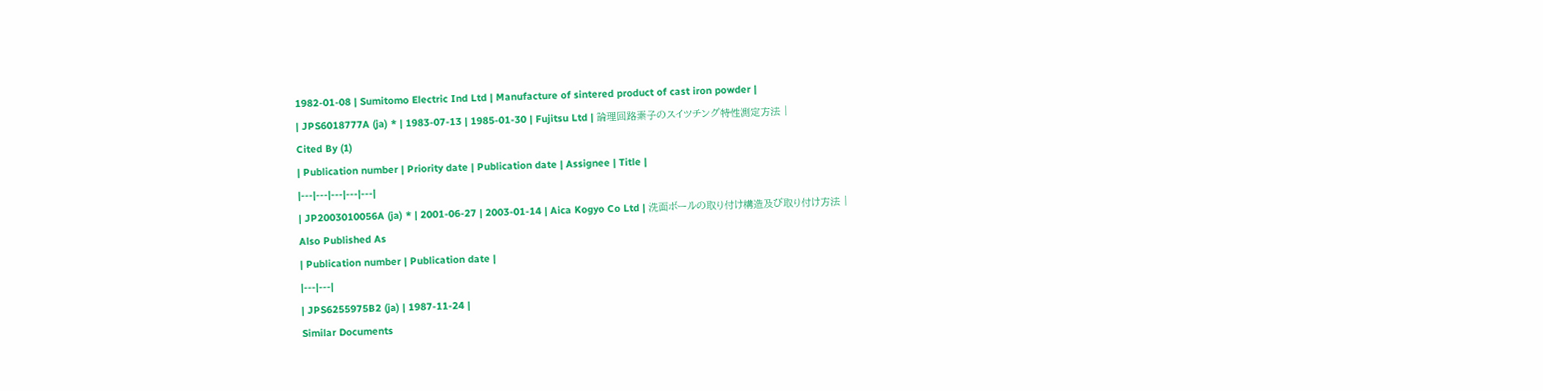1982-01-08 | Sumitomo Electric Ind Ltd | Manufacture of sintered product of cast iron powder |
| JPS6018777A (ja) * | 1983-07-13 | 1985-01-30 | Fujitsu Ltd | 論理回路素子のスイツチング特性測定方法 |
Cited By (1)
| Publication number | Priority date | Publication date | Assignee | Title |
|---|---|---|---|---|
| JP2003010056A (ja) * | 2001-06-27 | 2003-01-14 | Aica Kogyo Co Ltd | 洗面ボールの取り付け構造及び取り付け方法 |
Also Published As
| Publication number | Publication date |
|---|---|
| JPS6255975B2 (ja) | 1987-11-24 |
Similar Documents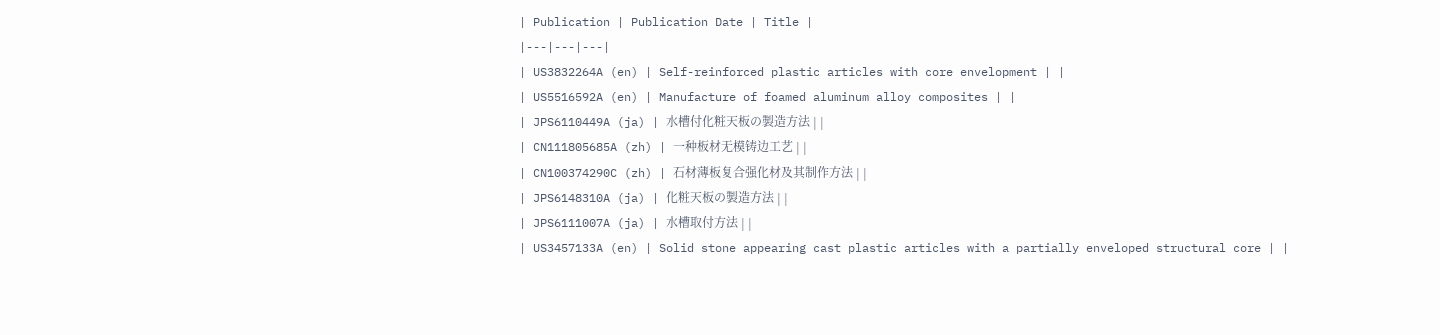| Publication | Publication Date | Title |
|---|---|---|
| US3832264A (en) | Self-reinforced plastic articles with core envelopment | |
| US5516592A (en) | Manufacture of foamed aluminum alloy composites | |
| JPS6110449A (ja) | 水槽付化粧天板の製造方法 | |
| CN111805685A (zh) | 一种板材无模铸边工艺 | |
| CN100374290C (zh) | 石材薄板复合强化材及其制作方法 | |
| JPS6148310A (ja) | 化粧天板の製造方法 | |
| JPS6111007A (ja) | 水槽取付方法 | |
| US3457133A (en) | Solid stone appearing cast plastic articles with a partially enveloped structural core | |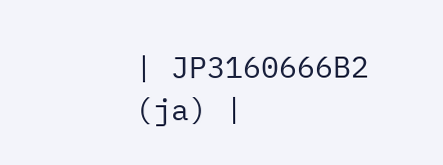| JP3160666B2 (ja) |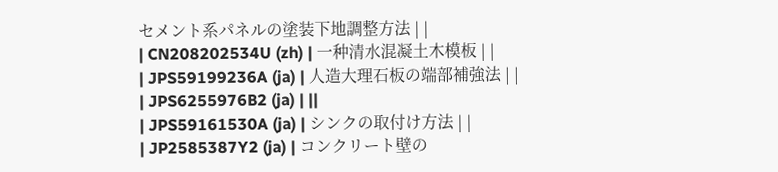セメント系パネルの塗装下地調整方法 | |
| CN208202534U (zh) | 一种清水混凝土木模板 | |
| JPS59199236A (ja) | 人造大理石板の端部補強法 | |
| JPS6255976B2 (ja) | ||
| JPS59161530A (ja) | シンクの取付け方法 | |
| JP2585387Y2 (ja) | コンクリート壁の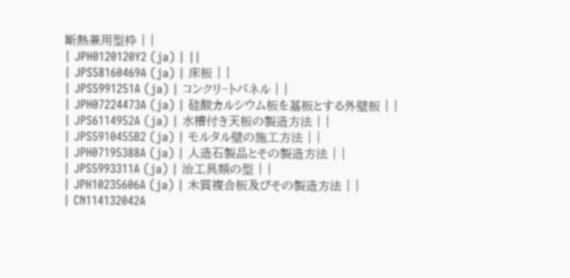断熱兼用型枠 | |
| JPH0120120Y2 (ja) | ||
| JPS58160469A (ja) | 床板 | |
| JPS5991251A (ja) | コンクリ−トパネル | |
| JPH07224473A (ja) | 硅酸カルシウム板を基板とする外壁板 | |
| JPS6114952A (ja) | 水槽付き天板の製造方法 | |
| JPS5910455B2 (ja) | モルタル壁の施工方法 | |
| JPH07195388A (ja) | 人造石製品とその製造方法 | |
| JPS5993311A (ja) | 治工具類の型 | |
| JPH10235606A (ja) | 木質複合板及びその製造方法 | |
| CN114132042A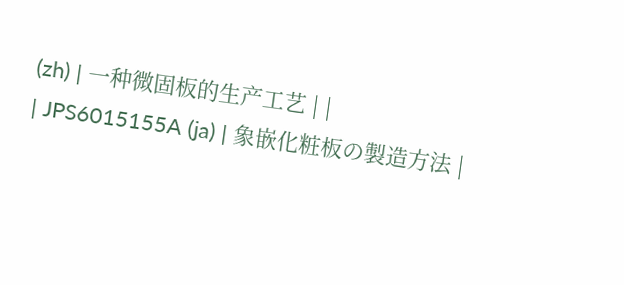(zh) | 一种微固板的生产工艺 | |
| JPS6015155A (ja) | 象嵌化粧板の製造方法 |